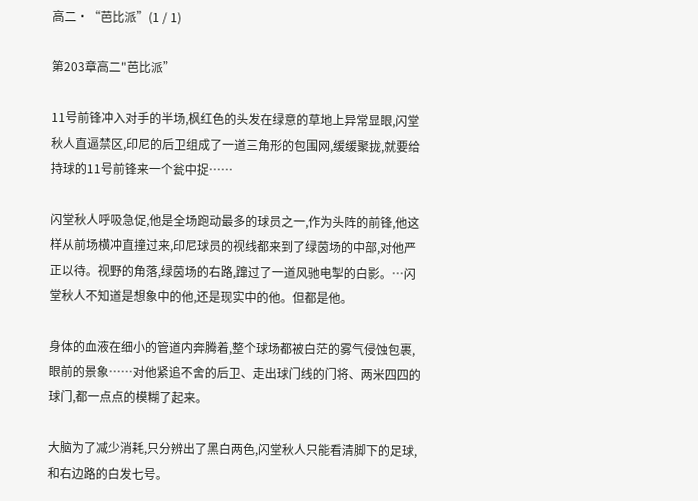高二·“芭比派”(1 / 1)

第203章高二"芭比派”

11号前锋冲入对手的半场,枫红色的头发在绿意的草地上异常显眼,闪堂秋人直逼禁区,印尼的后卫组成了一道三角形的包围网,缓缓聚拢,就要给持球的11号前锋来一个瓮中捉……

闪堂秋人呼吸急促,他是全场跑动最多的球员之一,作为头阵的前锋,他这样从前场横冲直撞过来,印尼球员的视线都来到了绿茵场的中部,对他严正以待。视野的角落,绿茵场的右路,蹿过了一道风驰电掣的白影。…闪堂秋人不知道是想象中的他,还是现实中的他。但都是他。

身体的血液在细小的管道内奔腾着,整个球场都被白茫的雾气侵蚀包裹,眼前的景象……对他紧追不舍的后卫、走出球门线的门将、两米四四的球门,都一点点的模糊了起来。

大脑为了减少消耗,只分辨出了黑白两色,闪堂秋人只能看清脚下的足球,和右边路的白发七号。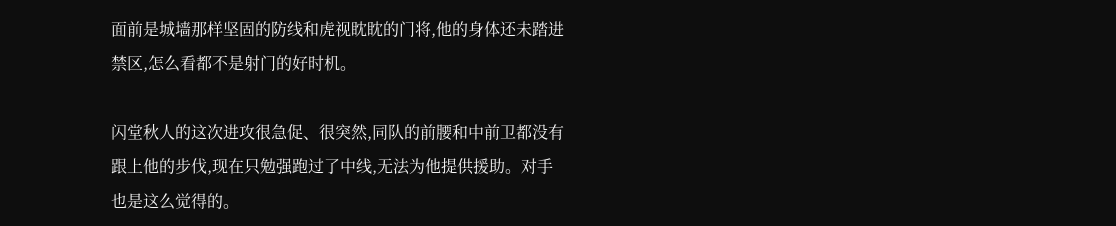面前是城墙那样坚固的防线和虎视眈眈的门将,他的身体还未踏进禁区,怎么看都不是射门的好时机。

闪堂秋人的这次进攻很急促、很突然,同队的前腰和中前卫都没有跟上他的步伐,现在只勉强跑过了中线,无法为他提供援助。对手也是这么觉得的。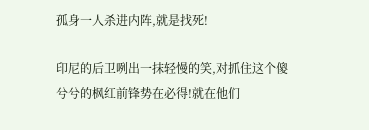孤身一人杀进内阵,就是找死!

印尼的后卫咧出一抹轻慢的笑,对抓住这个傻兮兮的枫红前锋势在必得!就在他们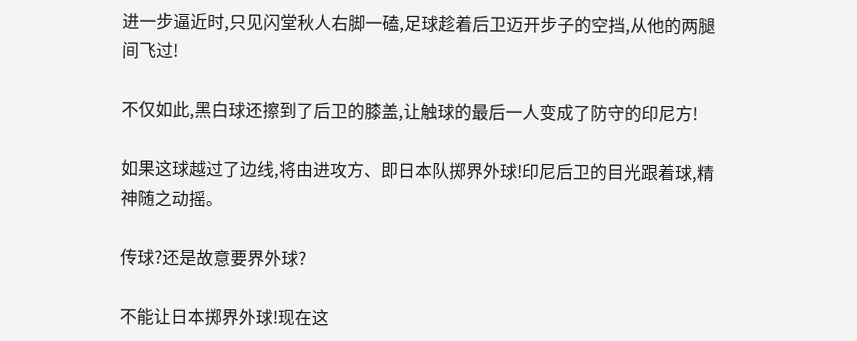进一步逼近时,只见闪堂秋人右脚一磕,足球趁着后卫迈开步子的空挡,从他的两腿间飞过!

不仅如此,黑白球还擦到了后卫的膝盖,让触球的最后一人变成了防守的印尼方!

如果这球越过了边线,将由进攻方、即日本队掷界外球!印尼后卫的目光跟着球,精神随之动摇。

传球?还是故意要界外球?

不能让日本掷界外球!现在这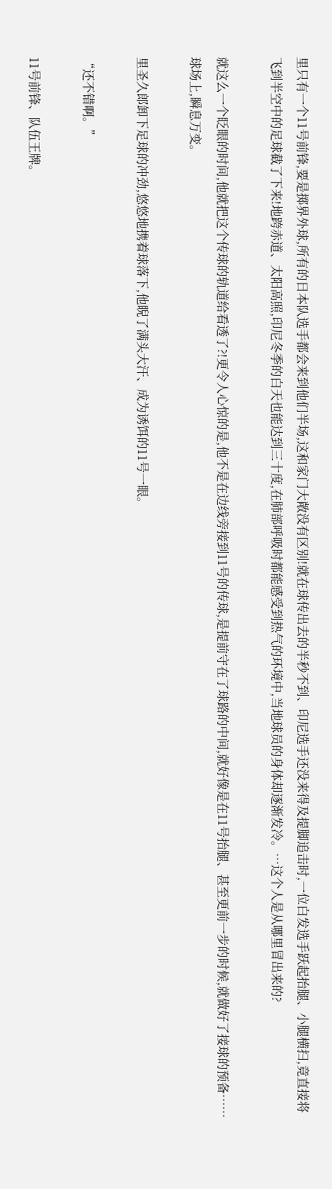里只有一个11号前锋,要是掷界外球,所有的日本队选手都会来到他们半场,这和家门大敞没有区别!就在球传出去的半秒不到、印尼选手还没来得及提脚追击时,一位白发选手跃起抬腿、小腿横扫,竟直接将飞到半空中的足球截了下来!地跨赤道、太阳高照,印尼冬季的白天也能达到三十度,在肺部呼吸时都能感受到热气的环境中,当地球员的身体却逐渐发冷。…这个人是从哪里冒出来的?

就这么一个眨眼的时间,他就把这个传球的轨道给看透了?!更令人心惊的是,他不是在边线旁接到11号的传球,是提前守在了球路的中间,就好像是在11号抬腿、甚至更前一步的时候,就做好了接球的预备……球场上,瞬息万变。

里圣久郎卸下足球的冲劲,悠悠地携着球落下,他睨了满头大汗、成为诱饵的11号一眼。

“还不错啊。”

11号前锋、队伍王牌。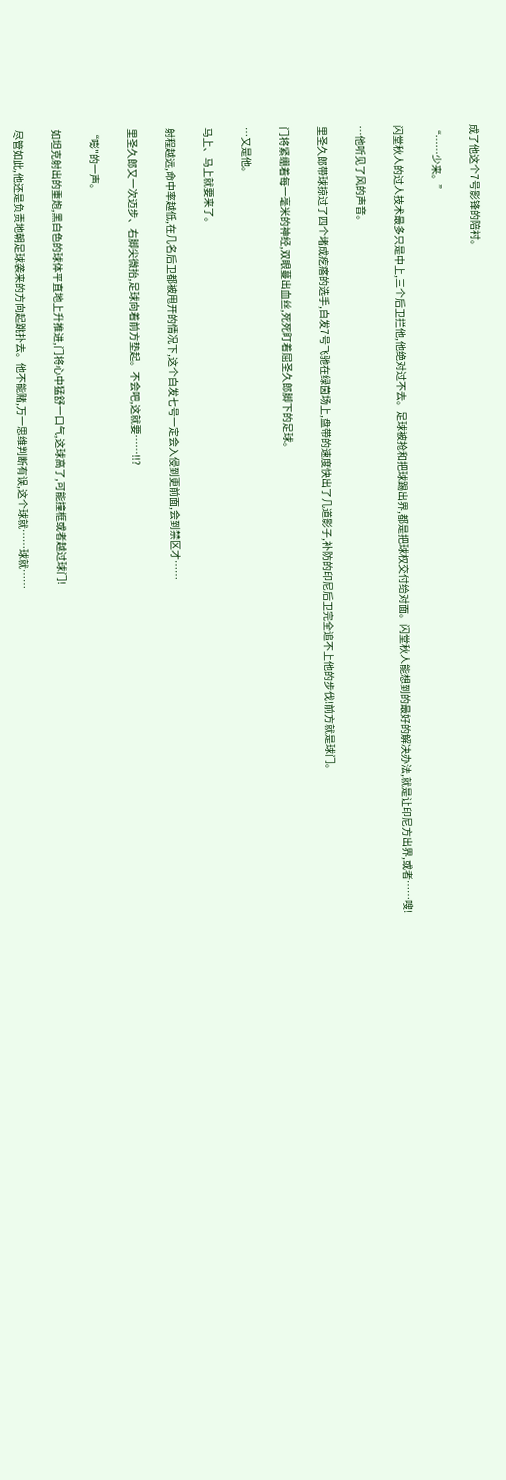成了他这个7号影锋的陪衬。

“……少来。”

闪堂秋人的过人技术最多只是中上,三个后卫拦他,他绝对过不去。足球被抢和把球踢出界,都是把球权交付给对面。闪堂秋人能想到的最好的解决办法,就是让印尼方出界,或者……嗖!

…他听见了风的声音。

里圣久郎带球掠过了四个堵成疙瘩的选手,白发7号飞驰在绿茵场上,盘带的速度快出了几道影子,补防的印尼后卫完全追不上他的步伐!前方就是球门。

门将紧绷着每一毫米的神经,双眼蔓出血丝,死死盯着屈圣久郎脚下的足球。

…又是他。

马上、马上就要来了。

射程越远,命中率越低,在几名后卫都被甩开的情况下,这个白发七号一定会入侵到更前面,会到禁区才……

里圣久郎又一次迈步、右脚尖微抬,足球向着前方垫起。不会吧,这就要……!!?

“嘭"的一声。

如坦克射出的重炮,黑白色的球体平直地上升推进,门将心中猛舒一口气,这球高了,可能撞框或者越过球门!

尽管如此,他还是负责地朝足球袭来的方向起跳扑去。他不能赌,万一思维判断有误,这个球就……球就……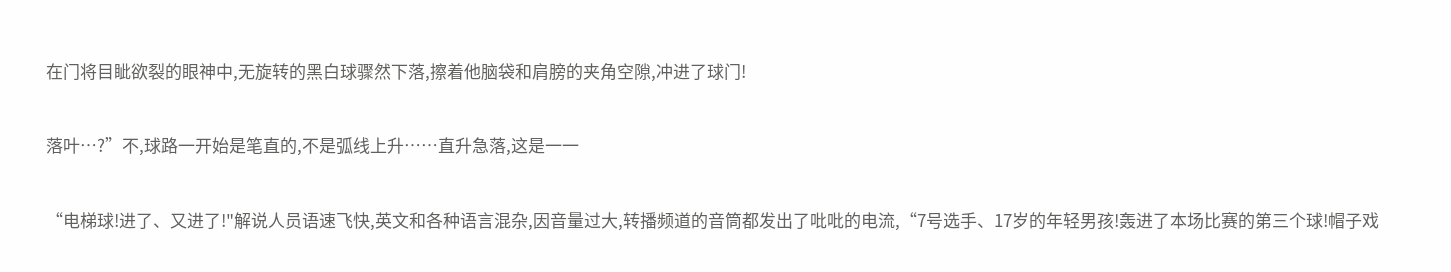在门将目眦欲裂的眼神中,无旋转的黑白球骤然下落,擦着他脑袋和肩膀的夹角空隙,冲进了球门!

落叶…?”不,球路一开始是笔直的,不是弧线上升……直升急落,这是一一

“电梯球!进了、又进了!"解说人员语速飞快,英文和各种语言混杂,因音量过大,转播频道的音筒都发出了吡吡的电流,“7号选手、17岁的年轻男孩!轰进了本场比赛的第三个球!帽子戏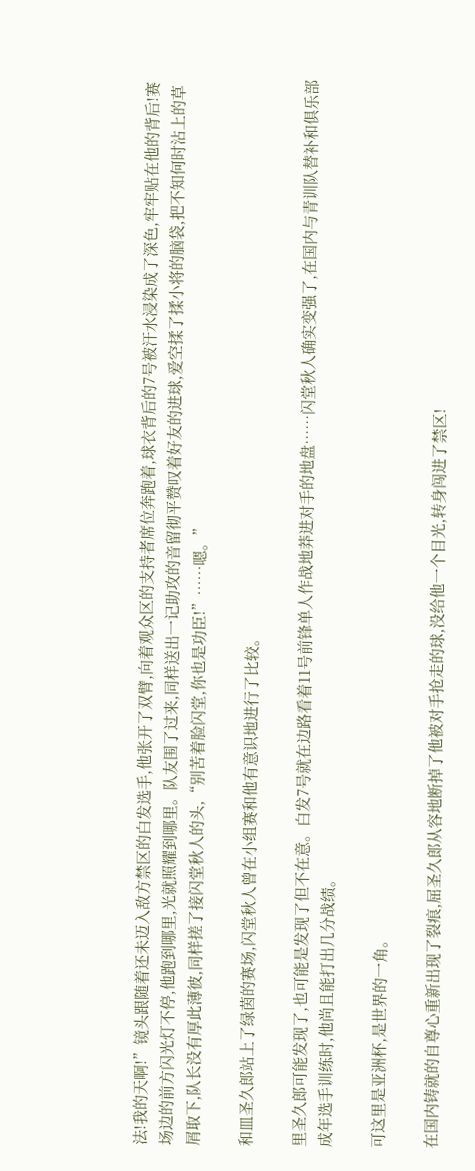法!我的天啊!”镜头跟随着还未迈入敌方禁区的白发选手,他张开了双臂,向着观众区的支持者席位奔跑着,球衣背后的7号被汗水浸染成了深色,牢牢贴在他的背后!赛场边的前方闪光灯不停,他跑到哪里,光就照耀到哪里。队友围了过来,同样送出一记助攻的音留彻平赞叹着好友的进球,爱空揉了揉小将的脑袋,把不知何时沾上的草屑取下,队长没有厚此薄彼,同样搓了接闪堂秋人的头,“别苦着脸闪堂,你也是功臣!”……嗯。”

和皿圣久郎站上了绿茵的赛场,闪堂秋人曾在小组赛和他有意识地进行了比较。

里圣久郎可能发现了,也可能是发现了但不在意。白发7号就在边路看着11号前锋单人作战地莽进对手的地盘……闪堂秋人确实变强了,在国内与青训队替补和俱乐部成年选手训练时,他尚且能打出几分战绩。

可这里是亚洲杯,是世界的一角。

在国内铸就的自尊心重新出现了裂痕,屈圣久郎从容地断掉了他被对手抢走的球,没给他一个目光,转身闯进了禁区!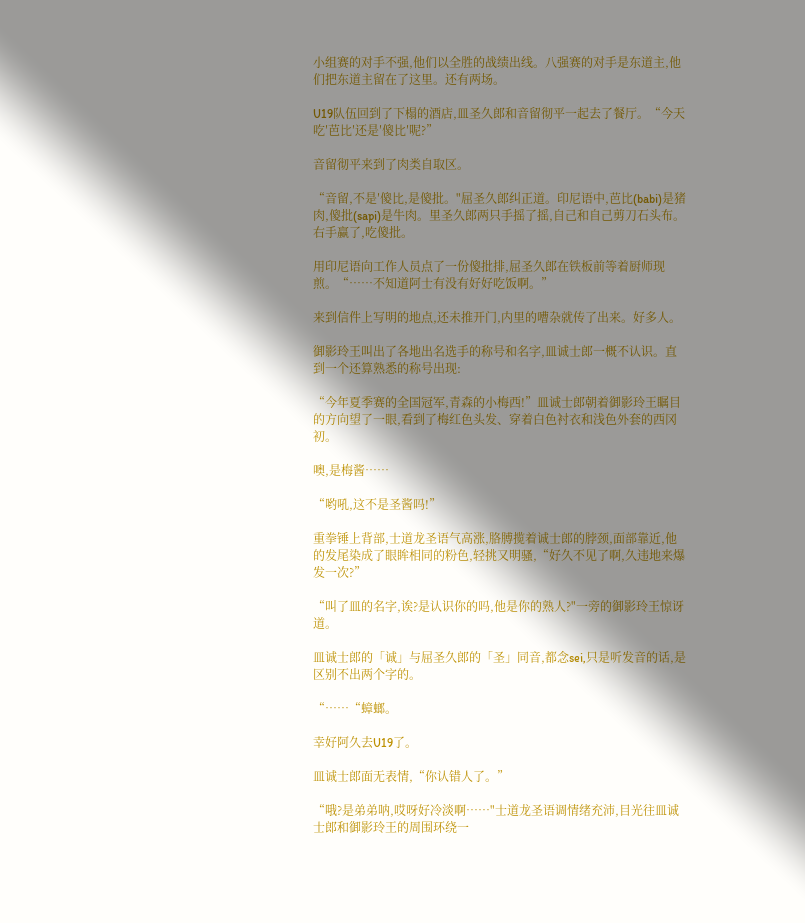小组赛的对手不强,他们以全胜的战绩出线。八强赛的对手是东道主,他们把东道主留在了这里。还有两场。

U19队伍回到了下榻的酒店,皿圣久郎和音留彻平一起去了餐厅。“今天吃′芭比′还是′傻比′呢?”

音留彻平来到了肉类自取区。

“音留,不是′傻比,是傻批。"屈圣久郎纠正道。印尼语中,芭比(babi)是猪肉,傻批(sapi)是牛肉。里圣久郎两只手摇了摇,自己和自己剪刀石头布。右手赢了,吃傻批。

用印尼语向工作人员点了一份傻批排,屈圣久郎在铁板前等着厨师现煎。“……不知道阿士有没有好好吃饭啊。”

来到信件上写明的地点,还未推开门,内里的嘈杂就传了出来。好多人。

御影玲王叫出了各地出名选手的称号和名字,皿诚士郎一概不认识。直到一个还算熟悉的称号出现:

“今年夏季赛的全国冠军,青森的小梅西!”皿诚士郎朝着御影玲王瞩目的方向望了一眼,看到了梅红色头发、穿着白色衬衣和浅色外套的西冈初。

噢,是梅酱……

“哟吼,这不是圣酱吗!”

重拳锤上背部,士道龙圣语气高涨,胳膊揽着诚士郎的脖颈,面部靠近,他的发尾染成了眼眸相同的粉色,轻挑又明骚,“好久不见了啊,久违地来爆发一次?”

“叫了皿的名字,诶?是认识你的吗,他是你的熟人?"一旁的御影玲王惊讶道。

皿诚士郎的「诚」与屈圣久郎的「圣」同音,都念sei,只是听发音的话,是区别不出两个字的。

“……“蟑螂。

幸好阿久去U19了。

皿诚士郎面无表情,“你认错人了。”

“哦?是弟弟呐,哎呀好冷淡啊……"士道龙圣语调情绪充沛,目光往皿诚士郎和御影玲王的周围环绕一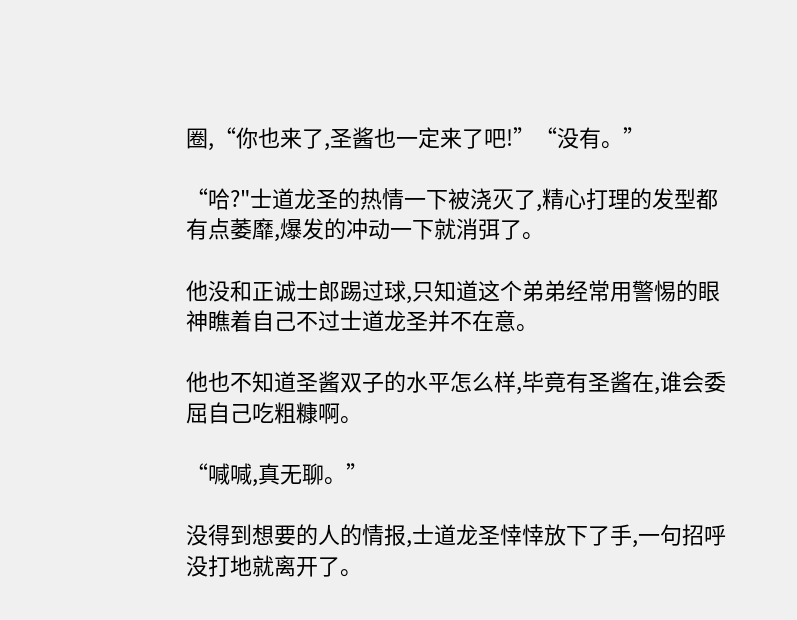圈,“你也来了,圣酱也一定来了吧!”“没有。”

“哈?"士道龙圣的热情一下被浇灭了,精心打理的发型都有点萎靡,爆发的冲动一下就消弭了。

他没和正诚士郎踢过球,只知道这个弟弟经常用警惕的眼神瞧着自己不过士道龙圣并不在意。

他也不知道圣酱双子的水平怎么样,毕竟有圣酱在,谁会委屈自己吃粗糠啊。

“喊喊,真无聊。”

没得到想要的人的情报,士道龙圣悻悻放下了手,一句招呼没打地就离开了。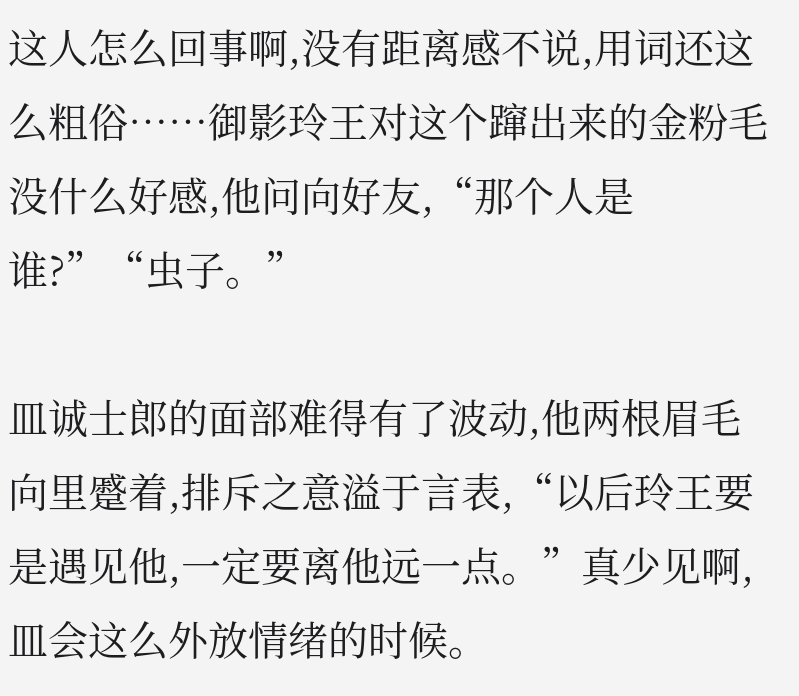这人怎么回事啊,没有距离感不说,用词还这么粗俗……御影玲王对这个蹿出来的金粉毛没什么好感,他问向好友,“那个人是谁?”“虫子。”

皿诚士郎的面部难得有了波动,他两根眉毛向里蹙着,排斥之意溢于言表,“以后玲王要是遇见他,一定要离他远一点。”真少见啊,皿会这么外放情绪的时候。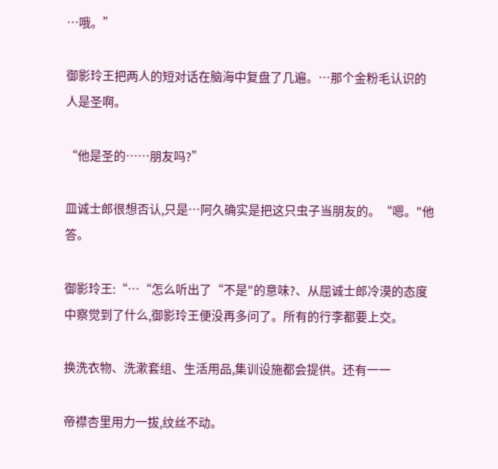…哦。”

御影玲王把两人的短对话在脑海中复盘了几遍。…那个金粉毛认识的人是圣啊。

“他是圣的……朋友吗?”

皿诚士郎很想否认,只是…阿久确实是把这只虫子当朋友的。“嗯。"他答。

御影玲王:“…“怎么听出了“不是"的意味?、从屈诚士郎冷漠的态度中察觉到了什么,御影玲王便没再多问了。所有的行李都要上交。

换洗衣物、洗漱套组、生活用品,集训设施都会提供。还有一一

帝襟杏里用力一拔,纹丝不动。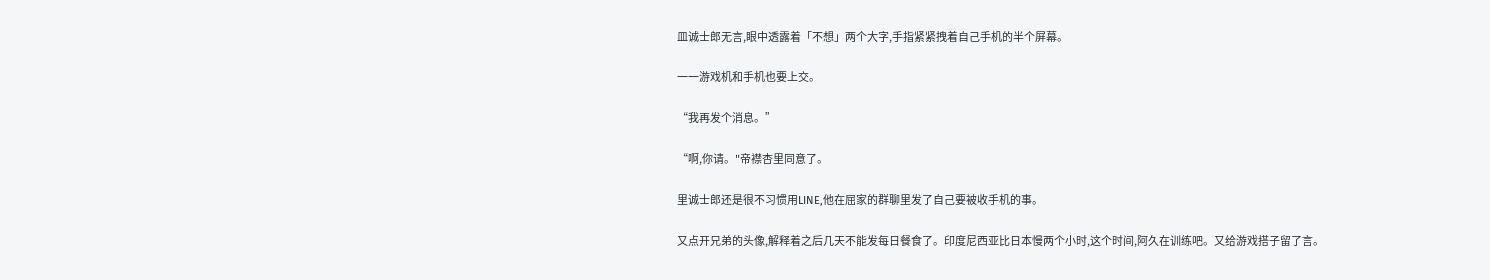皿诚士郎无言,眼中透露着「不想」两个大字,手指紧紧拽着自己手机的半个屏幕。

一一游戏机和手机也要上交。

“我再发个消息。”

“啊,你请。"帝襟杏里同意了。

里诚士郎还是很不习惯用LINE,他在屈家的群聊里发了自己要被收手机的事。

又点开兄弟的头像,解释着之后几天不能发每日餐食了。印度尼西亚比日本慢两个小时,这个时间,阿久在训练吧。又给游戏搭子留了言。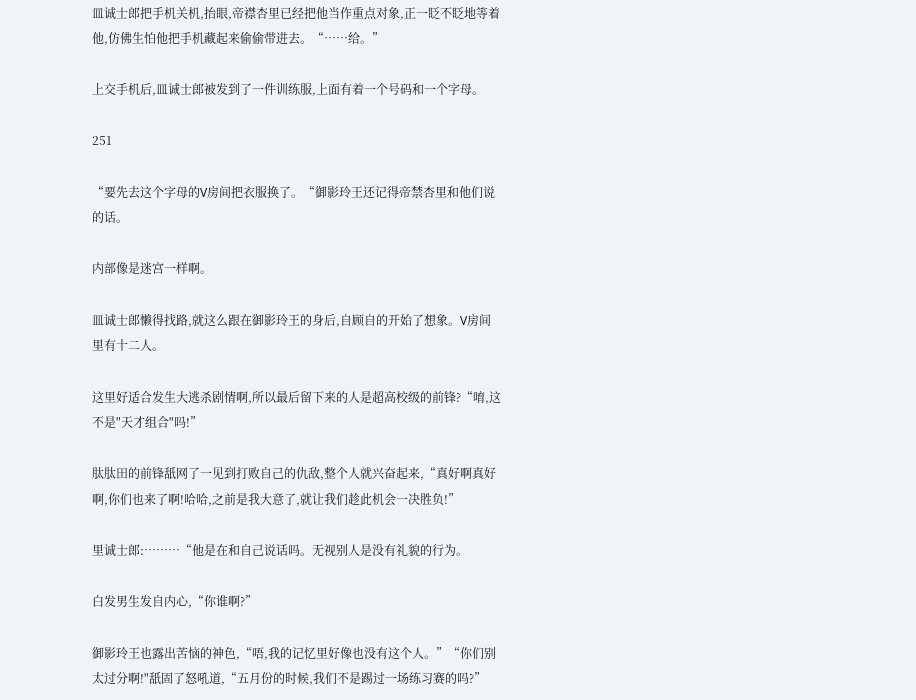皿诚士郎把手机关机,抬眼,帝襟杏里已经把他当作重点对象,正一眨不眨地等着他,仿佛生怕他把手机藏起来偷偷带进去。“……给。”

上交手机后,皿诚士郎被发到了一件训练服,上面有着一个号码和一个字母。

251

“要先去这个字母的V房间把衣服换了。“御影玲王还记得帝禁杏里和他们说的话。

内部像是迷宫一样啊。

皿诚士郎懒得找路,就这么跟在御影玲王的身后,自顾自的开始了想象。V房间里有十二人。

这里好适合发生大逃杀剧情啊,所以最后留下来的人是超高校级的前锋?“唷,这不是'′天才组合"吗!”

肽肽田的前锋舐网了一见到打败自己的仇敌,整个人就兴奋起来,“真好啊真好啊,你们也来了啊!哈哈,之前是我大意了,就让我们趁此机会一决胜负!”

里诚士郎:………“他是在和自己说话吗。无视别人是没有礼貌的行为。

白发男生发自内心,“你谁啊?”

御影玲王也露出苦恼的神色,“唔,我的记忆里好像也没有这个人。”“你们别太过分啊!"舐固了怒吼道,“五月份的时候,我们不是踢过一场练习赛的吗?”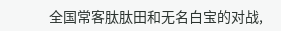全国常客肽肽田和无名白宝的对战,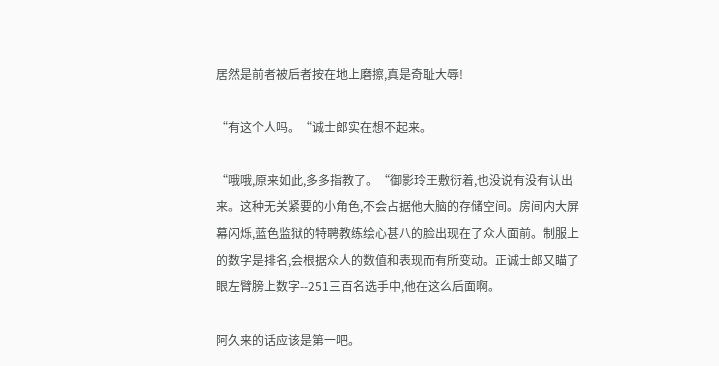居然是前者被后者按在地上磨擦,真是奇耻大辱!

“有这个人吗。“诚士郎实在想不起来。

“哦哦,原来如此,多多指教了。“御影玲王敷衍着,也没说有没有认出来。这种无关紧要的小角色,不会占据他大脑的存储空间。房间内大屏幕闪烁,蓝色监狱的特聘教练绘心甚八的脸出现在了众人面前。制服上的数字是排名,会根据众人的数值和表现而有所变动。正诚士郎又瞄了眼左臂膀上数字--251三百名选手中,他在这么后面啊。

阿久来的话应该是第一吧。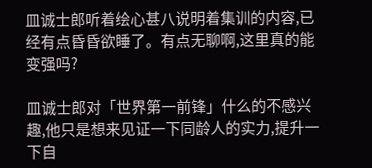皿诚士郎听着绘心甚八说明着集训的内容,已经有点昏昏欲睡了。有点无聊啊,这里真的能变强吗?

皿诚士郎对「世界第一前锋」什么的不感兴趣,他只是想来见证一下同龄人的实力,提升一下自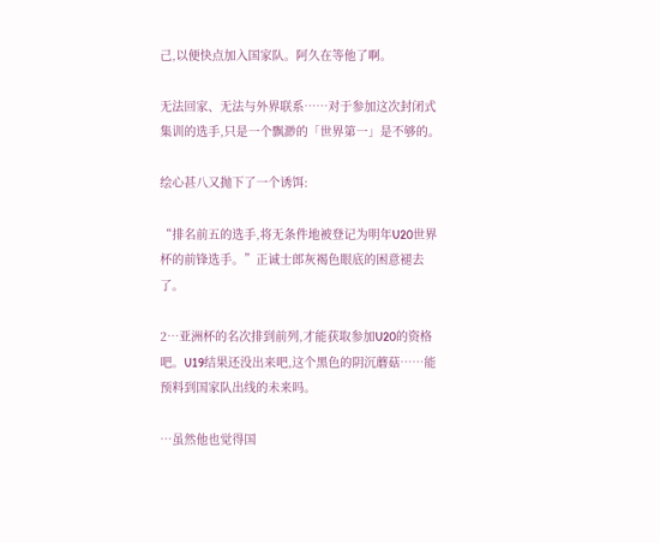己,以便快点加入国家队。阿久在等他了啊。

无法回家、无法与外界联系……对于参加这次封闭式集训的选手,只是一个飘渺的「世界第一」是不够的。

绘心甚八又抛下了一个诱饵:

“排名前五的选手,将无条件地被登记为明年U20世界杯的前锋选手。”正诚士郎灰褐色眼底的困意褪去了。

2…亚洲杯的名次排到前列,才能获取参加U20的资格吧。U19结果还没出来吧,这个黑色的阴沉蘑菇……能预料到国家队出线的未来吗。

…虽然他也觉得国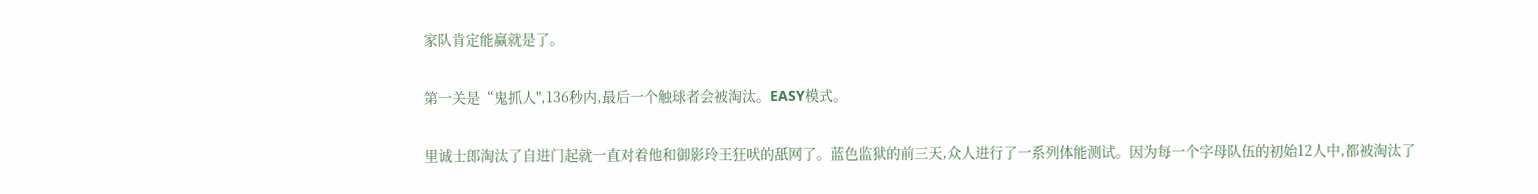家队肯定能赢就是了。

第一关是“鬼抓人",136秒内,最后一个触球者会被淘汰。EASY模式。

里诚士郎淘汰了自进门起就一直对着他和御影玲王狂吠的舐网了。蓝色监狱的前三天,众人进行了一系列体能测试。因为每一个字母队伍的初始12人中,都被淘汰了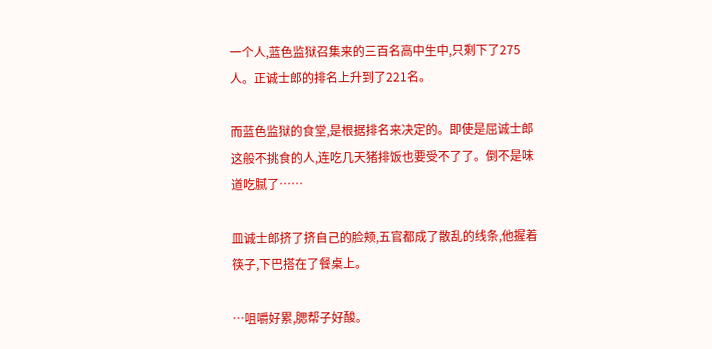一个人,蓝色监狱召集来的三百名高中生中,只剩下了275人。正诚士郎的排名上升到了221名。

而蓝色监狱的食堂,是根据排名来决定的。即使是屈诚士郎这般不挑食的人,连吃几天猪排饭也要受不了了。倒不是味道吃腻了……

皿诚士郎挤了挤自己的脸颊,五官都成了散乱的线条,他握着筷子,下巴搭在了餐桌上。

…咀嚼好累,腮帮子好酸。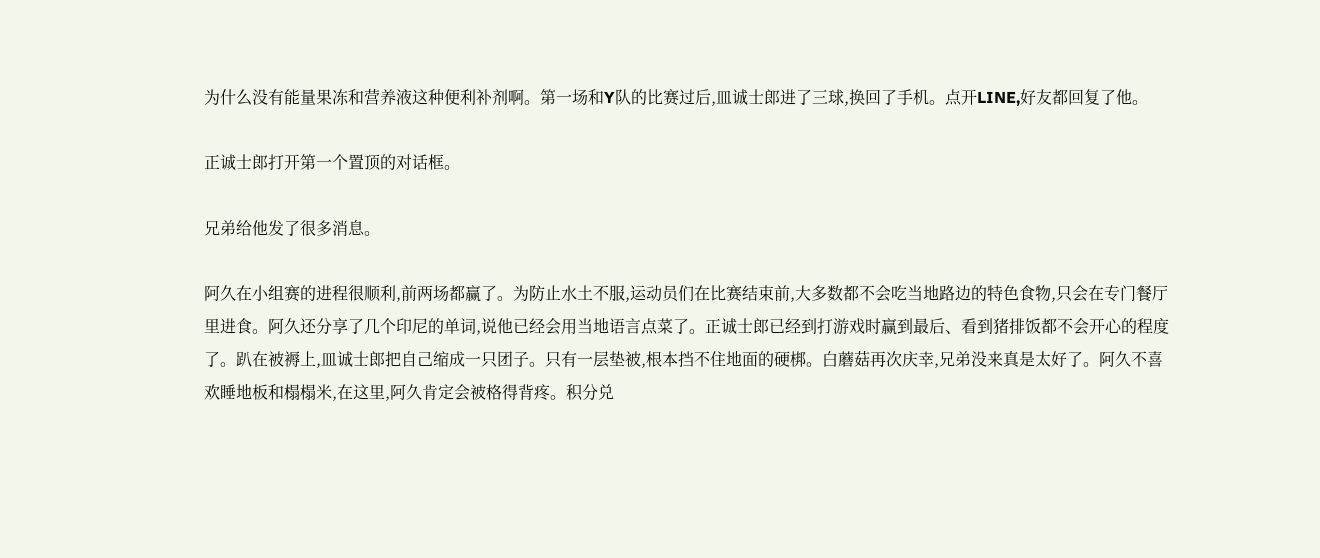为什么没有能量果冻和营养液这种便利补剂啊。第一场和Y队的比赛过后,皿诚士郎进了三球,换回了手机。点开LINE,好友都回复了他。

正诚士郎打开第一个置顶的对话框。

兄弟给他发了很多消息。

阿久在小组赛的进程很顺利,前两场都赢了。为防止水土不服,运动员们在比赛结束前,大多数都不会吃当地路边的特色食物,只会在专门餐厅里进食。阿久还分享了几个印尼的单词,说他已经会用当地语言点菜了。正诚士郎已经到打游戏时赢到最后、看到猪排饭都不会开心的程度了。趴在被褥上,皿诚士郎把自己缩成一只团子。只有一层垫被,根本挡不住地面的硬梆。白蘑菇再次庆幸,兄弟没来真是太好了。阿久不喜欢睡地板和榻榻米,在这里,阿久肯定会被格得背疼。积分兑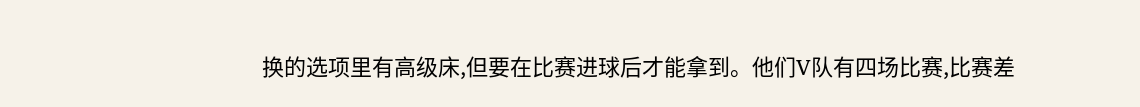换的选项里有高级床,但要在比赛进球后才能拿到。他们V队有四场比赛,比赛差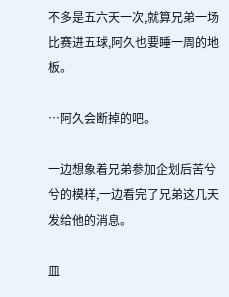不多是五六天一次,就算兄弟一场比赛进五球,阿久也要睡一周的地板。

…阿久会断掉的吧。

一边想象着兄弟参加企划后苦兮兮的模样,一边看完了兄弟这几天发给他的消息。

皿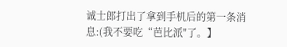诚士郎打出了拿到手机后的第一条消息:(我不要吃“芭比派"了。】